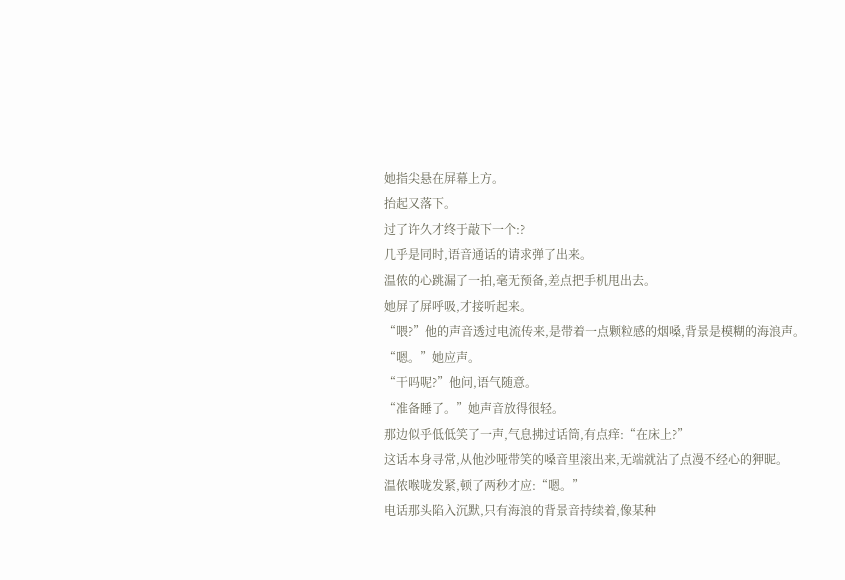她指尖悬在屏幕上方。
抬起又落下。
过了许久才终于敲下一个:?
几乎是同时,语音通话的请求弹了出来。
温侬的心跳漏了一拍,毫无预备,差点把手机甩出去。
她屏了屏呼吸,才接听起来。
“喂?”他的声音透过电流传来,是带着一点颗粒感的烟嗓,背景是模糊的海浪声。
“嗯。”她应声。
“干吗呢?”他问,语气随意。
“准备睡了。”她声音放得很轻。
那边似乎低低笑了一声,气息拂过话筒,有点痒:“在床上?”
这话本身寻常,从他沙哑带笑的嗓音里滚出来,无端就沾了点漫不经心的狎昵。
温侬喉咙发紧,顿了两秒才应:“嗯。”
电话那头陷入沉默,只有海浪的背景音持续着,像某种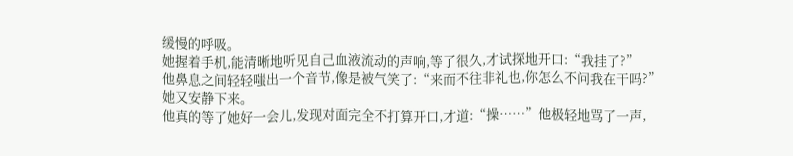缓慢的呼吸。
她握着手机,能清晰地听见自己血液流动的声响,等了很久,才试探地开口:“我挂了?”
他鼻息之间轻轻嗤出一个音节,像是被气笑了:“来而不往非礼也,你怎么不问我在干吗?”
她又安静下来。
他真的等了她好一会儿,发现对面完全不打算开口,才道:“操……”他极轻地骂了一声,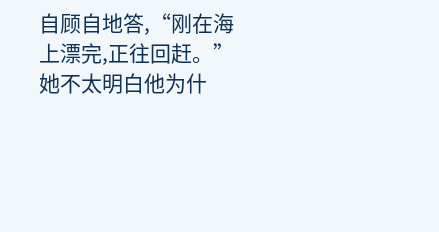自顾自地答,“刚在海上漂完,正往回赶。”
她不太明白他为什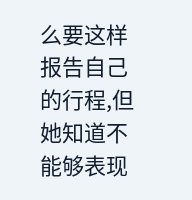么要这样报告自己的行程,但她知道不能够表现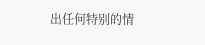出任何特别的情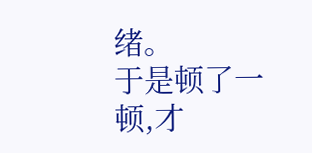绪。
于是顿了一顿,才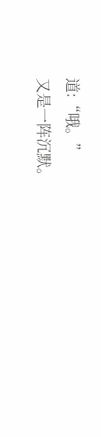道:“哦。”
又是一阵沉默。